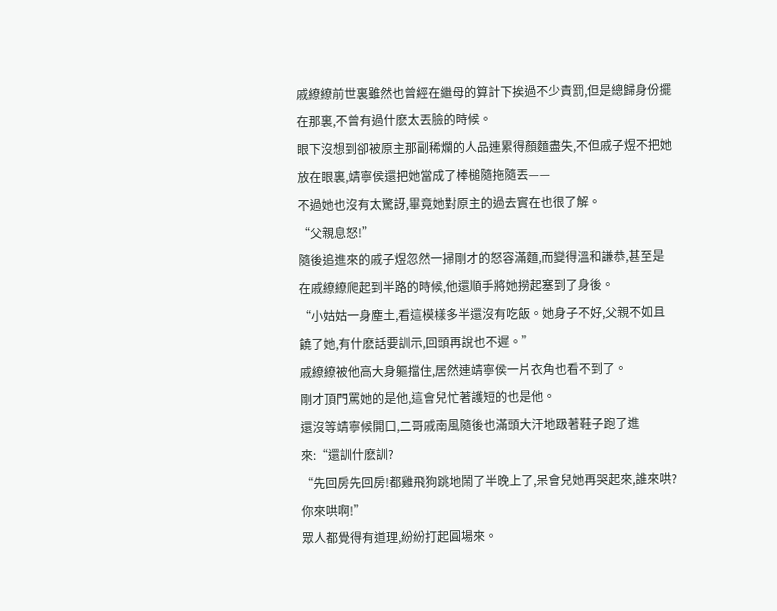戚繚繚前世裏雖然也曾經在繼母的算計下挨過不少責罰,但是總歸身份擺在那裏,不曾有過什麽太丟臉的時候。
眼下沒想到卻被原主那副稀爛的人品連累得顏麵盡失,不但戚子煜不把她放在眼裏,靖寧侯還把她當成了棒槌隨拖隨丟——
不過她也沒有太驚訝,畢竟她對原主的過去實在也很了解。
“父親息怒!”
隨後追進來的戚子煜忽然一掃剛才的怒容滿麵,而變得溫和謙恭,甚至是在戚繚繚爬起到半路的時候,他還順手將她撈起塞到了身後。
“小姑姑一身塵土,看這模樣多半還沒有吃飯。她身子不好,父親不如且饒了她,有什麽話要訓示,回頭再說也不遲。”
戚繚繚被他高大身軀擋住,居然連靖寧侯一片衣角也看不到了。
剛才頂門罵她的是他,這會兒忙著護短的也是他。
還沒等靖寧候開口,二哥戚南風隨後也滿頭大汗地趿著鞋子跑了進來:“還訓什麽訓?
“先回房先回房!都雞飛狗跳地鬧了半晚上了,呆會兒她再哭起來,誰來哄?你來哄啊!”
眾人都覺得有道理,紛紛打起圓場來。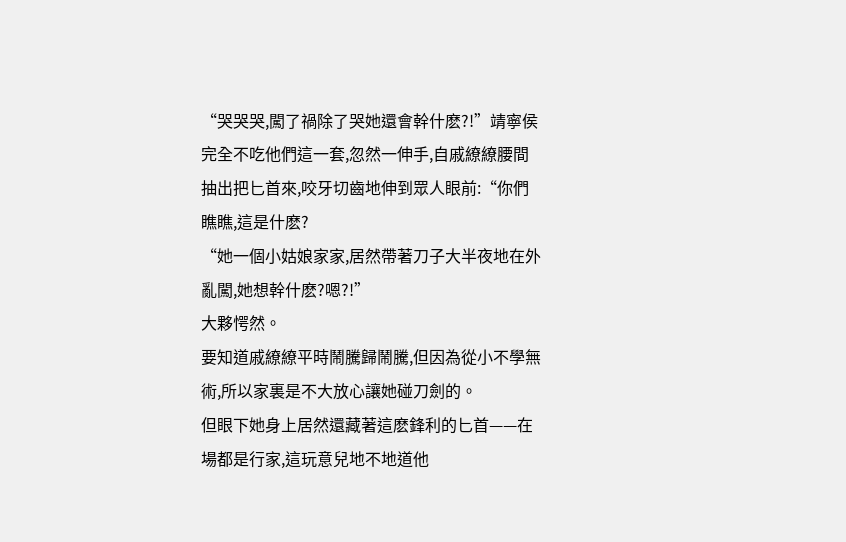“哭哭哭,闖了禍除了哭她還會幹什麽?!”靖寧侯完全不吃他們這一套,忽然一伸手,自戚繚繚腰間抽出把匕首來,咬牙切齒地伸到眾人眼前:“你們瞧瞧,這是什麽?
“她一個小姑娘家家,居然帶著刀子大半夜地在外亂闖,她想幹什麽?嗯?!”
大夥愕然。
要知道戚繚繚平時鬧騰歸鬧騰,但因為從小不學無術,所以家裏是不大放心讓她碰刀劍的。
但眼下她身上居然還藏著這麽鋒利的匕首——在場都是行家,這玩意兒地不地道他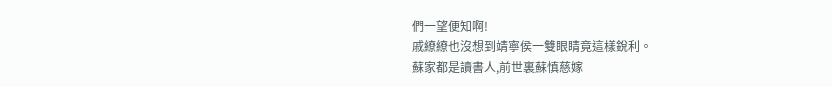們一望便知啊!
戚繚繚也沒想到靖寧侯一雙眼睛竟這樣銳利。
蘇家都是讀書人,前世裏蘇慎慈嫁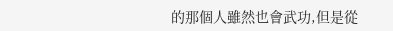的那個人雖然也會武功,但是從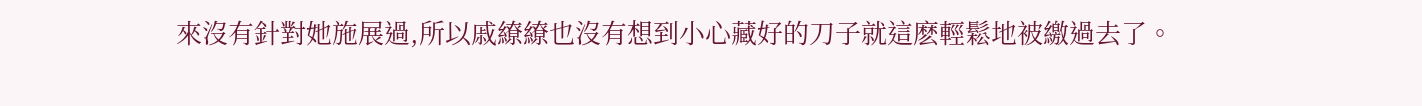來沒有針對她施展過,所以戚繚繚也沒有想到小心藏好的刀子就這麽輕鬆地被繳過去了。